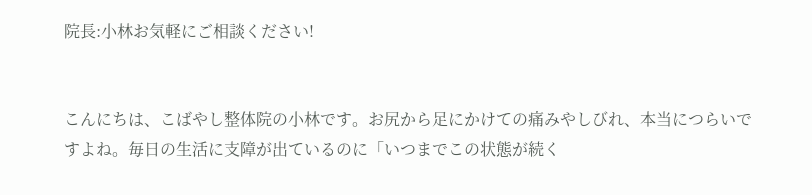院長:小林お気軽にご相談ください!


こんにちは、こばやし整体院の小林です。お尻から足にかけての痛みやしびれ、本当につらいですよね。毎日の生活に支障が出ているのに「いつまでこの状態が続く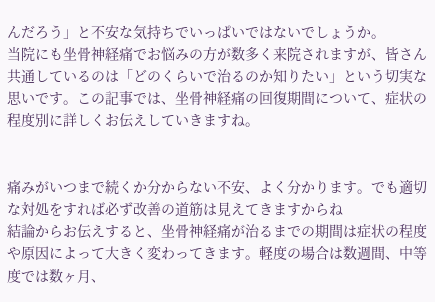んだろう」と不安な気持ちでいっぱいではないでしょうか。
当院にも坐骨神経痛でお悩みの方が数多く来院されますが、皆さん共通しているのは「どのくらいで治るのか知りたい」という切実な思いです。この記事では、坐骨神経痛の回復期間について、症状の程度別に詳しくお伝えしていきますね。


痛みがいつまで続くか分からない不安、よく分かります。でも適切な対処をすれば必ず改善の道筋は見えてきますからね
結論からお伝えすると、坐骨神経痛が治るまでの期間は症状の程度や原因によって大きく変わってきます。軽度の場合は数週間、中等度では数ヶ月、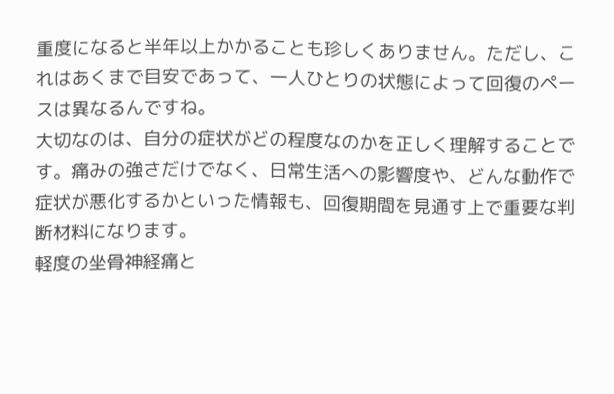重度になると半年以上かかることも珍しくありません。ただし、これはあくまで目安であって、一人ひとりの状態によって回復のペースは異なるんですね。
大切なのは、自分の症状がどの程度なのかを正しく理解することです。痛みの強さだけでなく、日常生活への影響度や、どんな動作で症状が悪化するかといった情報も、回復期間を見通す上で重要な判断材料になります。
軽度の坐骨神経痛と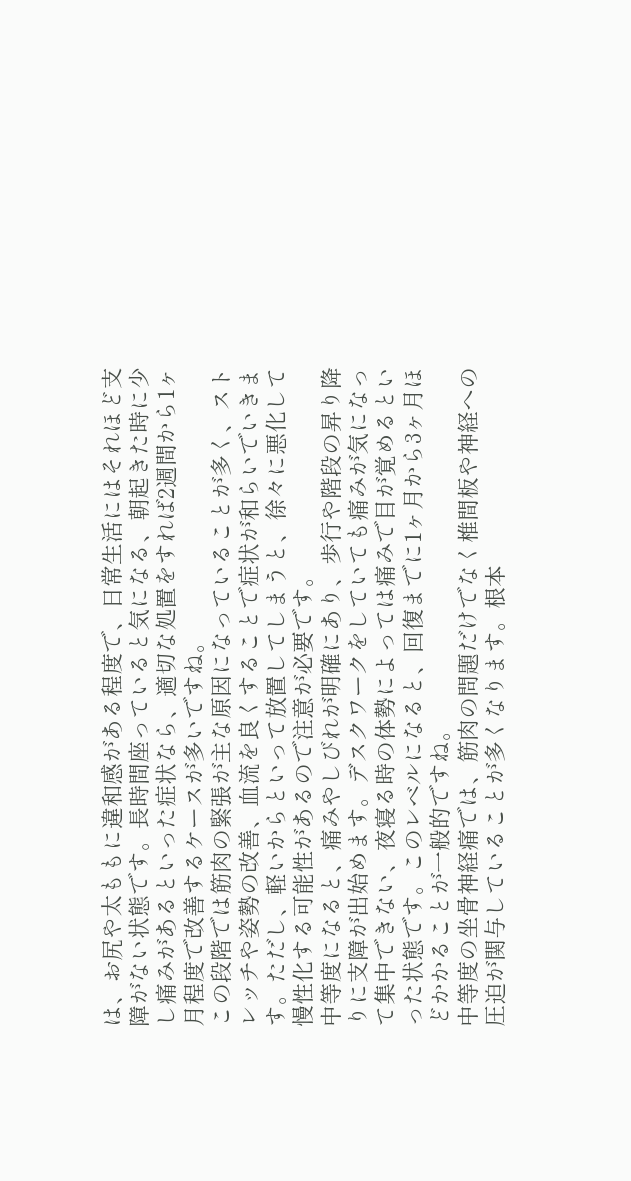は、お尻や太ももに違和感がある程度で、日常生活にはそれほど支障がない状態です。長時間座っていると気になる、朝起きた時に少し痛みがあるといった症状なら、適切な処置をすれば2週間から1ヶ月程度で改善するケースが多いですね。
この段階では筋肉の緊張が主な原因になっていることが多く、ストレッチや姿勢の改善、血流を良くすることで症状が和らいでいきます。ただし、軽いからといって放置してしまうと、徐々に悪化して慢性化する可能性があるので注意が必要です。
中等度になると、痛みやしびれが明確にあり、歩行や階段の昇り降りに支障が出始めます。デスクワークをしていても痛みが気になって集中できない、夜寝る時の体勢によっては痛みで目が覚めるといった状態です。このレベルになると、回復までに1ヶ月から3ヶ月ほどかかることが一般的ですね。
中等度の坐骨神経痛では、筋肉の問題だけでなく椎間板や神経への圧迫が関与していることが多くなります。根本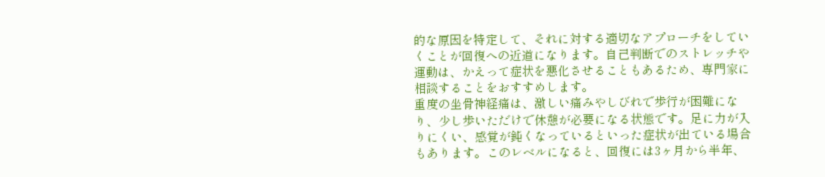的な原因を特定して、それに対する適切なアプローチをしていくことが回復への近道になります。自己判断でのストレッチや運動は、かえって症状を悪化させることもあるため、専門家に相談することをおすすめします。
重度の坐骨神経痛は、激しい痛みやしびれで歩行が困難になり、少し歩いただけで休憩が必要になる状態です。足に力が入りにくい、感覚が鈍くなっているといった症状が出ている場合もあります。このレベルになると、回復には3ヶ月から半年、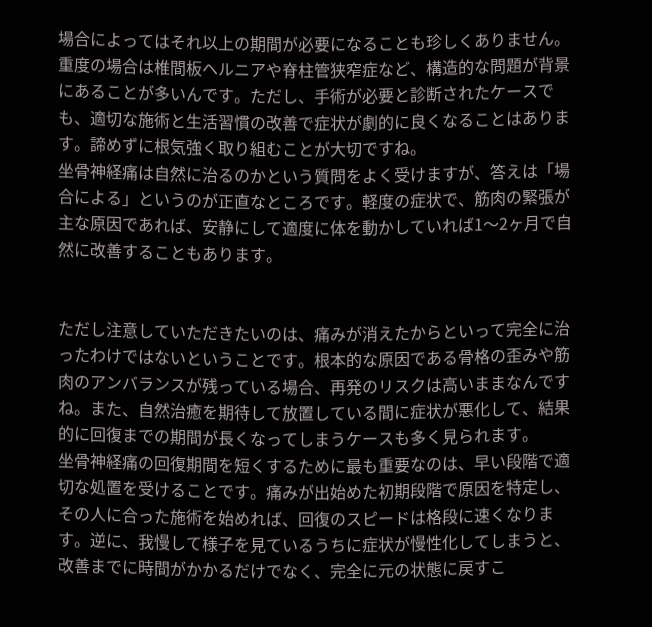場合によってはそれ以上の期間が必要になることも珍しくありません。
重度の場合は椎間板ヘルニアや脊柱管狭窄症など、構造的な問題が背景にあることが多いんです。ただし、手術が必要と診断されたケースでも、適切な施術と生活習慣の改善で症状が劇的に良くなることはあります。諦めずに根気強く取り組むことが大切ですね。
坐骨神経痛は自然に治るのかという質問をよく受けますが、答えは「場合による」というのが正直なところです。軽度の症状で、筋肉の緊張が主な原因であれば、安静にして適度に体を動かしていれば1〜2ヶ月で自然に改善することもあります。


ただし注意していただきたいのは、痛みが消えたからといって完全に治ったわけではないということです。根本的な原因である骨格の歪みや筋肉のアンバランスが残っている場合、再発のリスクは高いままなんですね。また、自然治癒を期待して放置している間に症状が悪化して、結果的に回復までの期間が長くなってしまうケースも多く見られます。
坐骨神経痛の回復期間を短くするために最も重要なのは、早い段階で適切な処置を受けることです。痛みが出始めた初期段階で原因を特定し、その人に合った施術を始めれば、回復のスピードは格段に速くなります。逆に、我慢して様子を見ているうちに症状が慢性化してしまうと、改善までに時間がかかるだけでなく、完全に元の状態に戻すこ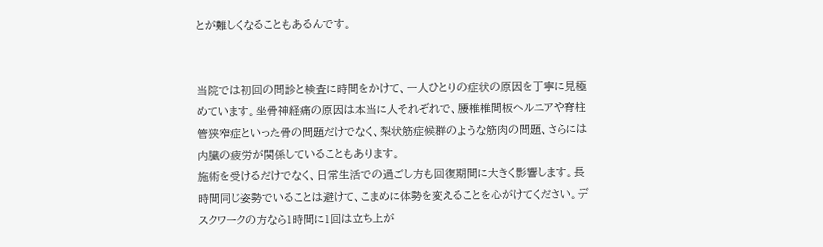とが難しくなることもあるんです。


当院では初回の問診と検査に時間をかけて、一人ひとりの症状の原因を丁寧に見極めています。坐骨神経痛の原因は本当に人それぞれで、腰椎椎間板ヘルニアや脊柱管狭窄症といった骨の問題だけでなく、梨状筋症候群のような筋肉の問題、さらには内臓の疲労が関係していることもあります。
施術を受けるだけでなく、日常生活での過ごし方も回復期間に大きく影響します。長時間同じ姿勢でいることは避けて、こまめに体勢を変えることを心がけてください。デスクワークの方なら1時間に1回は立ち上が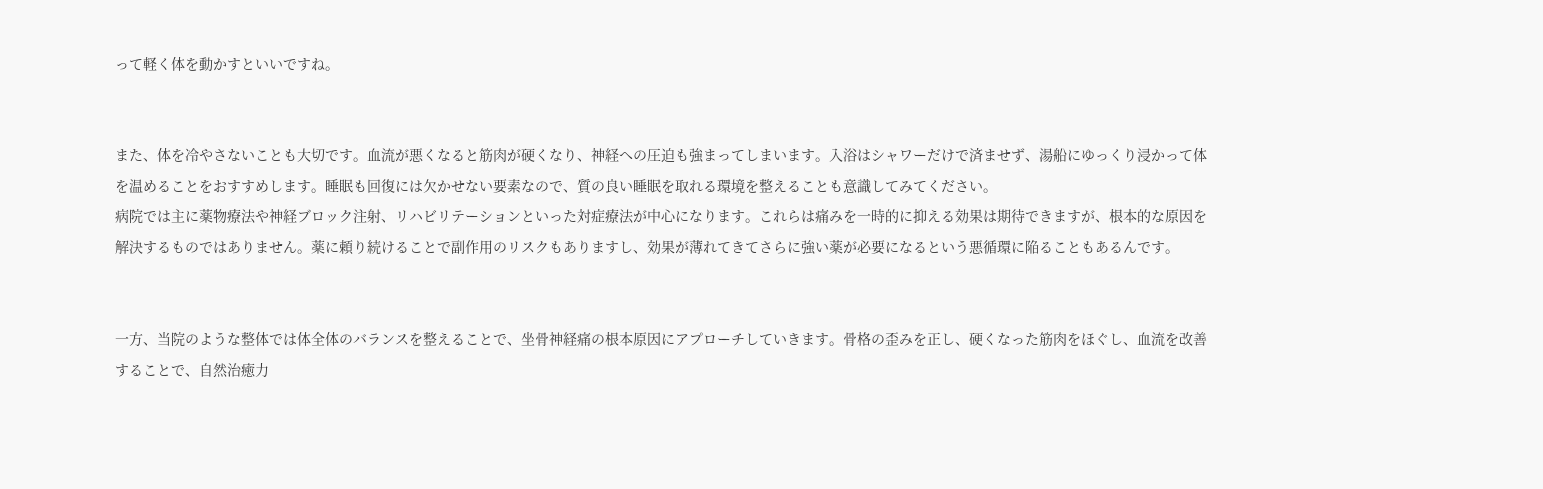って軽く体を動かすといいですね。


また、体を冷やさないことも大切です。血流が悪くなると筋肉が硬くなり、神経への圧迫も強まってしまいます。入浴はシャワーだけで済ませず、湯船にゆっくり浸かって体を温めることをおすすめします。睡眠も回復には欠かせない要素なので、質の良い睡眠を取れる環境を整えることも意識してみてください。
病院では主に薬物療法や神経ブロック注射、リハビリテーションといった対症療法が中心になります。これらは痛みを一時的に抑える効果は期待できますが、根本的な原因を解決するものではありません。薬に頼り続けることで副作用のリスクもありますし、効果が薄れてきてさらに強い薬が必要になるという悪循環に陥ることもあるんです。


一方、当院のような整体では体全体のバランスを整えることで、坐骨神経痛の根本原因にアプローチしていきます。骨格の歪みを正し、硬くなった筋肉をほぐし、血流を改善することで、自然治癒力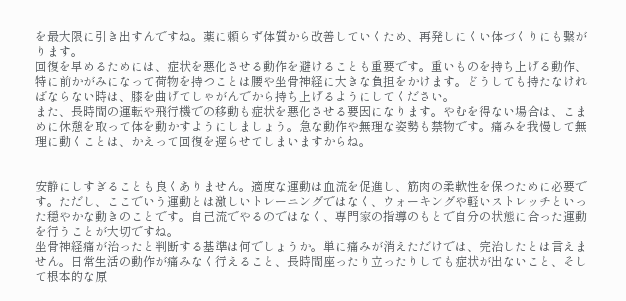を最大限に引き出すんですね。薬に頼らず体質から改善していくため、再発しにくい体づくりにも繋がります。
回復を早めるためには、症状を悪化させる動作を避けることも重要です。重いものを持ち上げる動作、特に前かがみになって荷物を持つことは腰や坐骨神経に大きな負担をかけます。どうしても持たなければならない時は、膝を曲げてしゃがんでから持ち上げるようにしてください。
また、長時間の運転や飛行機での移動も症状を悪化させる要因になります。やむを得ない場合は、こまめに休憩を取って体を動かすようにしましょう。急な動作や無理な姿勢も禁物です。痛みを我慢して無理に動くことは、かえって回復を遅らせてしまいますからね。


安静にしすぎることも良くありません。適度な運動は血流を促進し、筋肉の柔軟性を保つために必要です。ただし、ここでいう運動とは激しいトレーニングではなく、ウォーキングや軽いストレッチといった穏やかな動きのことです。自己流でやるのではなく、専門家の指導のもとで自分の状態に合った運動を行うことが大切ですね。
坐骨神経痛が治ったと判断する基準は何でしょうか。単に痛みが消えただけでは、完治したとは言えません。日常生活の動作が痛みなく行えること、長時間座ったり立ったりしても症状が出ないこと、そして根本的な原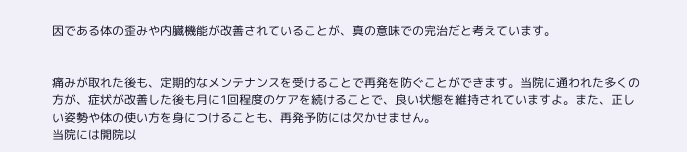因である体の歪みや内臓機能が改善されていることが、真の意味での完治だと考えています。


痛みが取れた後も、定期的なメンテナンスを受けることで再発を防ぐことができます。当院に通われた多くの方が、症状が改善した後も月に1回程度のケアを続けることで、良い状態を維持されていますよ。また、正しい姿勢や体の使い方を身につけることも、再発予防には欠かせません。
当院には開院以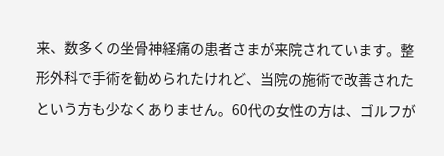来、数多くの坐骨神経痛の患者さまが来院されています。整形外科で手術を勧められたけれど、当院の施術で改善されたという方も少なくありません。60代の女性の方は、ゴルフが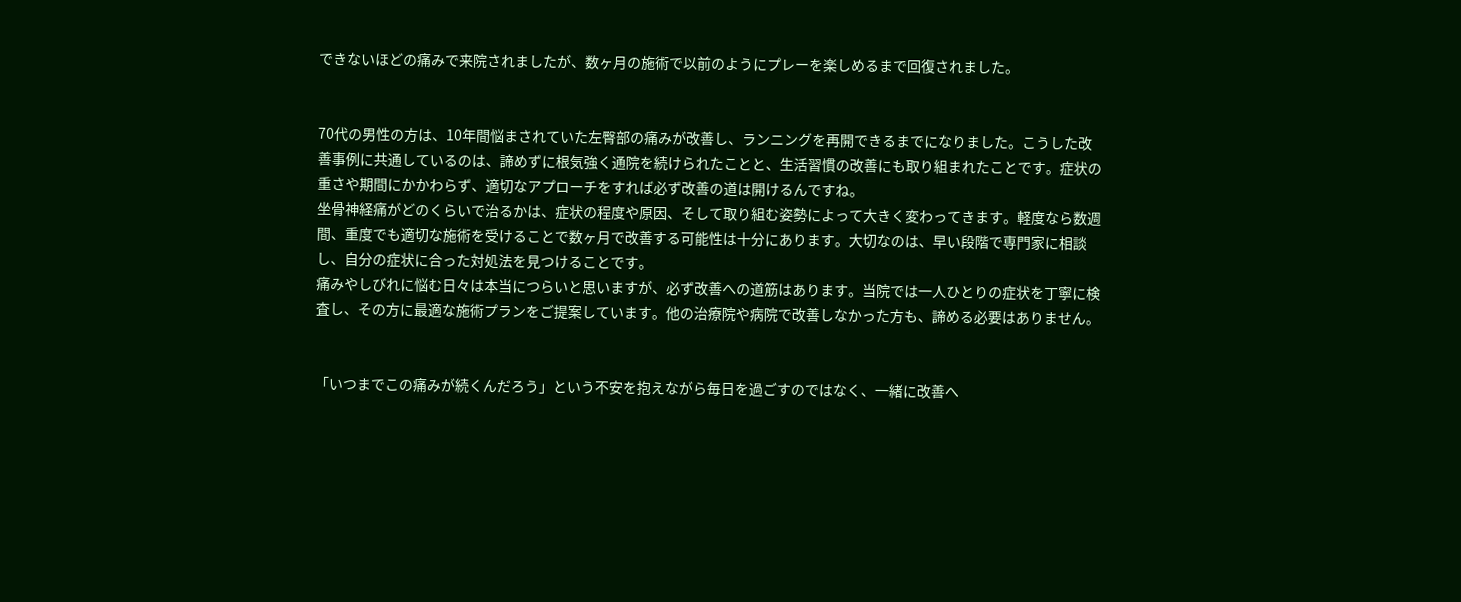できないほどの痛みで来院されましたが、数ヶ月の施術で以前のようにプレーを楽しめるまで回復されました。


70代の男性の方は、10年間悩まされていた左臀部の痛みが改善し、ランニングを再開できるまでになりました。こうした改善事例に共通しているのは、諦めずに根気強く通院を続けられたことと、生活習慣の改善にも取り組まれたことです。症状の重さや期間にかかわらず、適切なアプローチをすれば必ず改善の道は開けるんですね。
坐骨神経痛がどのくらいで治るかは、症状の程度や原因、そして取り組む姿勢によって大きく変わってきます。軽度なら数週間、重度でも適切な施術を受けることで数ヶ月で改善する可能性は十分にあります。大切なのは、早い段階で専門家に相談し、自分の症状に合った対処法を見つけることです。
痛みやしびれに悩む日々は本当につらいと思いますが、必ず改善への道筋はあります。当院では一人ひとりの症状を丁寧に検査し、その方に最適な施術プランをご提案しています。他の治療院や病院で改善しなかった方も、諦める必要はありません。


「いつまでこの痛みが続くんだろう」という不安を抱えながら毎日を過ごすのではなく、一緒に改善へ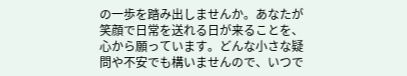の一歩を踏み出しませんか。あなたが笑顔で日常を送れる日が来ることを、心から願っています。どんな小さな疑問や不安でも構いませんので、いつで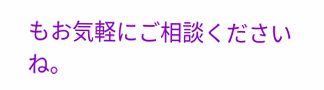もお気軽にご相談くださいね。